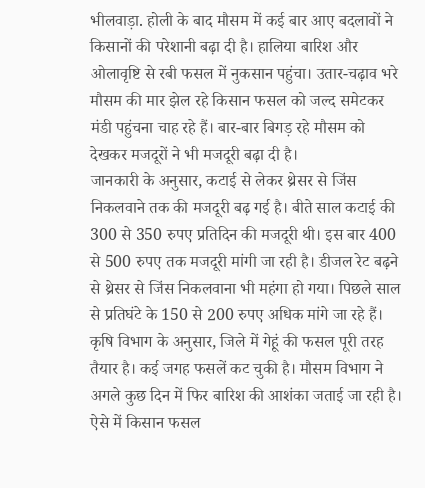भीलवाड़ा. होली के बाद मौसम में कई बार आए बदलावों ने किसानों की परेशानी बढ़ा दी है। हालिया बारिश और ओलावृष्टि से रबी फसल में नुकसान पहुंचा। उतार-चढ़ाव भरे मौसम की मार झेल रहे किसान फसल को जल्द समेटकर मंडी पहुंचना चाह रहे हैं। बार-बार बिगड़ रहे मौसम को देखकर मजदूरों ने भी मजदूरी बढ़ा दी है।
जानकारी के अनुसार, कटाई से लेकर थ्रेसर से जिंस निकलवाने तक की मजदूरी बढ़ गई है। बीते साल कटाई की 300 से 350 रुपए प्रतिदिन की मजदूरी थी। इस बार 400 से 500 रुपए तक मजदूरी मांगी जा रही है। डीजल रेट बढ़ने से थ्रेसर से जिंस निकलवाना भी महंगा हो गया। पिछले साल से प्रतिघंटे के 150 से 200 रुपए अधिक मांगे जा रहे हैं।
कृषि विभाग के अनुसार, जिले में गेहूं की फसल पूरी तरह तैयार है। कई जगह फसलें कट चुकी है। मौसम विभाग ने अगले कुछ दिन में फिर बारिश की आशंका जताई जा रही है। ऐसे में किसान फसल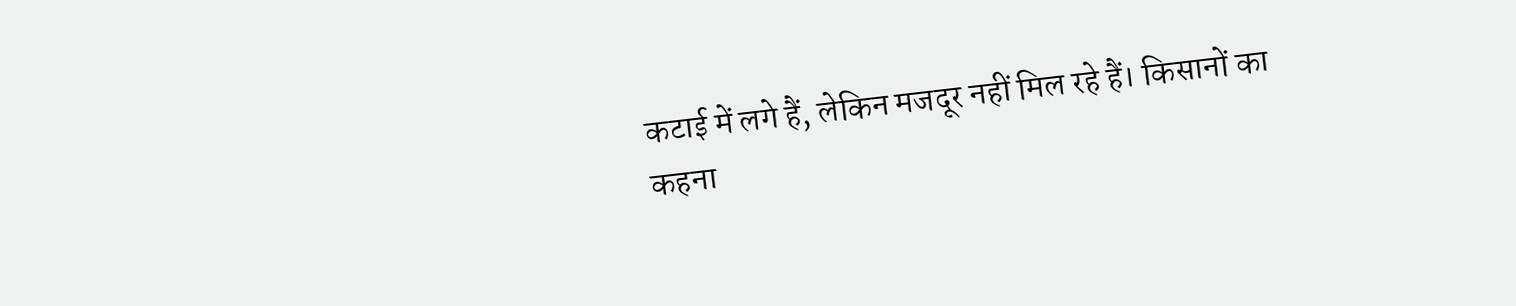कटाई में लगे हैं, लेकिन मजदूर नहीं मिल रहे हैं। किसानों का कहना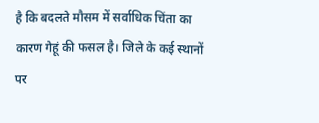है कि बदलते मौसम में सर्वाधिक चिंता का कारण गेहूं की फसल है। जिले के कई स्थानों पर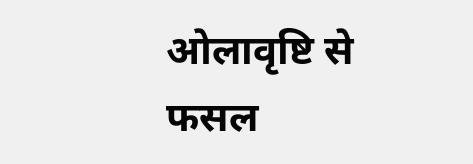ओलावृष्टि से फसल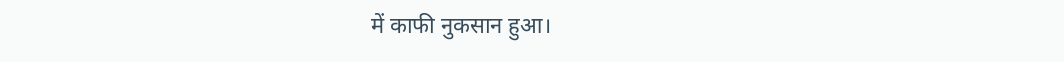में काफी नुकसान हुआ।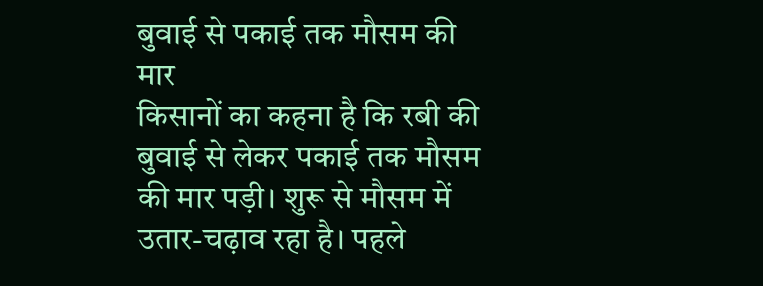बुवाई से पकाई तक मौसम की मार
किसानों का कहना है कि रबी की बुवाई से लेकर पकाई तक मौसम की मार पड़ी। शुरू से मौसम में उतार-चढ़ाव रहा है। पहले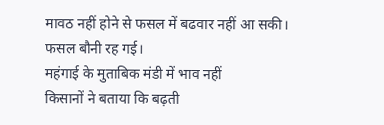मावठ नहीं होने से फसल में बढवार नहीं आ सकी। फसल बौनी रह गई।
महंगाई के मुताबिक मंडी में भाव नहीं
किसानों ने बताया कि बढ़ती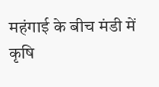महंगाई के बीच मंडी में कृषि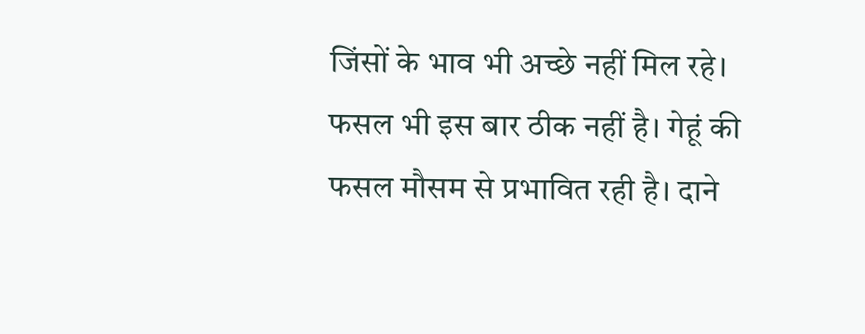जिंसों के भाव भी अच्छे नहीं मिल रहे। फसल भी इस बार ठीक नहीं है। गेहूं की फसल मौसम से प्रभावित रही है। दाने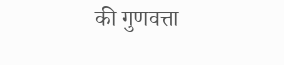की गुणवत्ता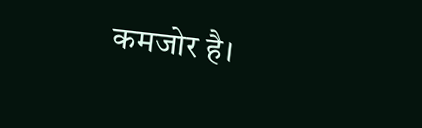कमजोर है।